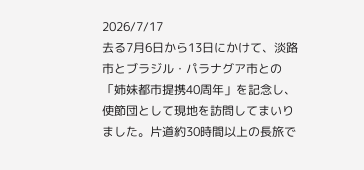2026/7/17
去る7月6日から13日にかけて、淡路市とブラジル・パラナグア市との「姉妹都市提携40周年」を記念し、使節団として現地を訪問してまいりました。片道約30時間以上の長旅で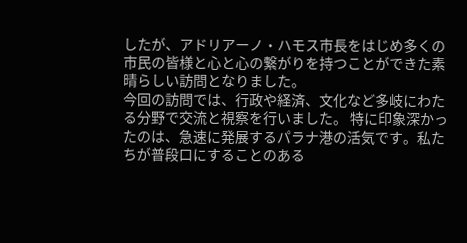したが、アドリアーノ・ハモス市長をはじめ多くの市民の皆様と心と心の繋がりを持つことができた素晴らしい訪問となりました。
今回の訪問では、行政や経済、文化など多岐にわたる分野で交流と視察を行いました。 特に印象深かったのは、急速に発展するパラナ港の活気です。私たちが普段口にすることのある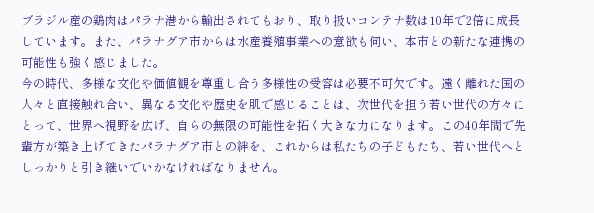ブラジル産の鶏肉はパラナ港から輸出されてもおり、取り扱いコンテナ数は10年で2倍に成長しています。また、パラナグア市からは水産養殖事業への意欲も伺い、本市との新たな連携の可能性も強く感じました。
今の時代、多様な文化や価値観を尊重し合う多様性の受容は必要不可欠です。遠く離れた国の人々と直接触れ合い、異なる文化や歴史を肌で感じることは、次世代を担う若い世代の方々にとって、世界へ視野を広げ、自らの無限の可能性を拓く大きな力になります。この40年間で先輩方が築き上げてきたパラナグア市との絆を、これからは私たちの子どもたち、若い世代へとしっかりと引き継いでいかなければなりません。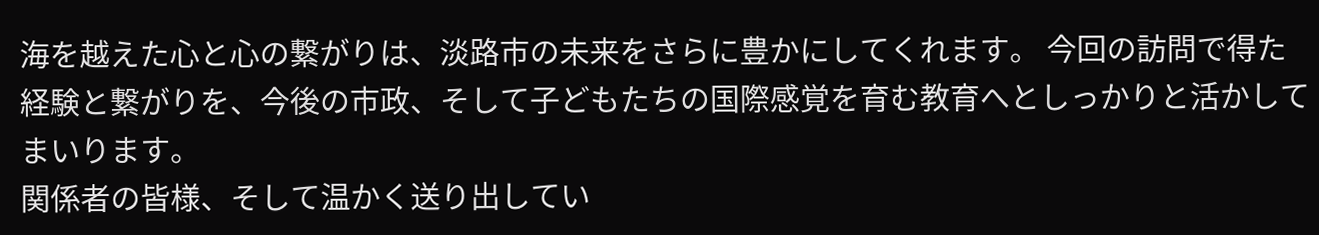海を越えた心と心の繋がりは、淡路市の未来をさらに豊かにしてくれます。 今回の訪問で得た経験と繋がりを、今後の市政、そして子どもたちの国際感覚を育む教育へとしっかりと活かしてまいります。
関係者の皆様、そして温かく送り出してい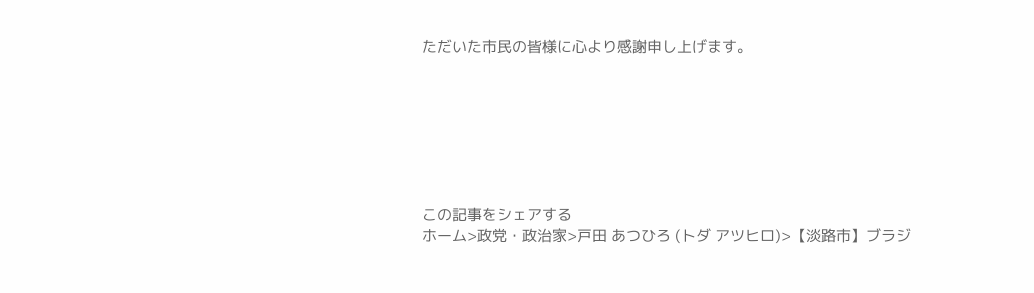ただいた市民の皆様に心より感謝申し上げます。







この記事をシェアする
ホーム>政党・政治家>戸田 あつひろ (トダ アツヒロ)>【淡路市】ブラジ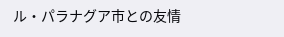ル・パラナグア市との友情